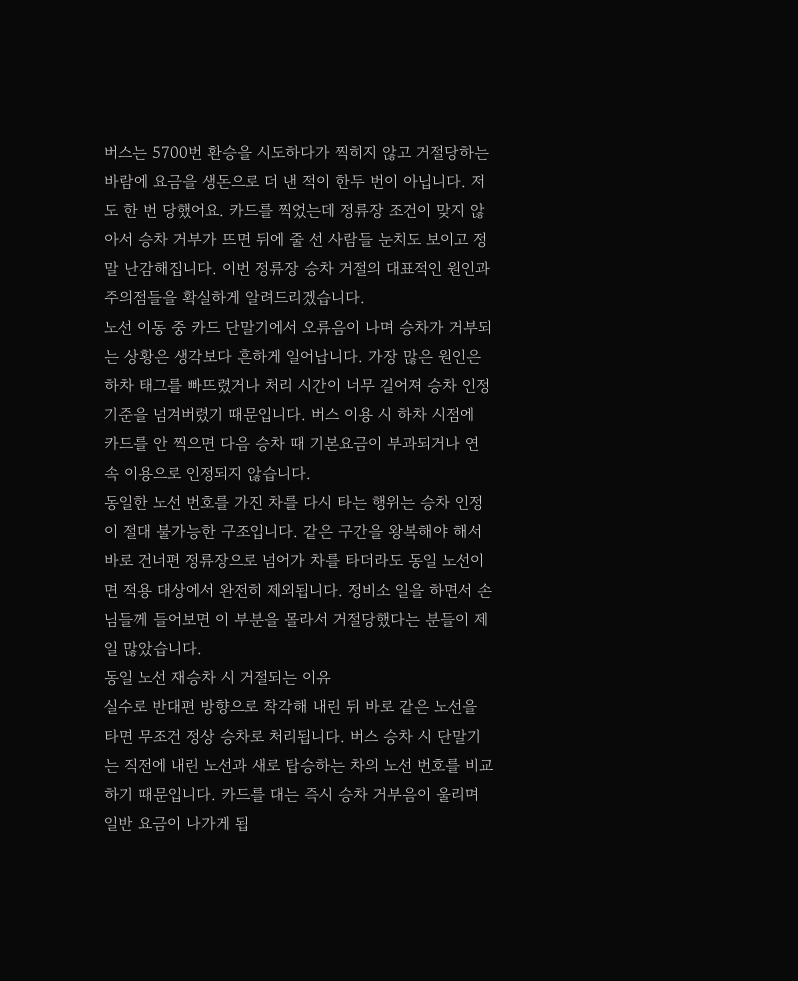버스는 5700번 환승을 시도하다가 찍히지 않고 거절당하는 바람에 요금을 생돈으로 더 낸 적이 한두 번이 아닙니다. 저도 한 번 당했어요. 카드를 찍었는데 정류장 조건이 맞지 않아서 승차 거부가 뜨면 뒤에 줄 선 사람들 눈치도 보이고 정말 난감해집니다. 이번 정류장 승차 거절의 대표적인 원인과 주의점들을 확실하게 알려드리겠습니다.
노선 이동 중 카드 단말기에서 오류음이 나며 승차가 거부되는 상황은 생각보다 흔하게 일어납니다. 가장 많은 원인은 하차 태그를 빠뜨렸거나 처리 시간이 너무 길어져 승차 인정 기준을 넘겨버렸기 때문입니다. 버스 이용 시 하차 시점에 카드를 안 찍으면 다음 승차 때 기본요금이 부과되거나 연속 이용으로 인정되지 않습니다.
동일한 노선 번호를 가진 차를 다시 타는 행위는 승차 인정이 절대 불가능한 구조입니다. 같은 구간을 왕복해야 해서 바로 건너편 정류장으로 넘어가 차를 타더라도 동일 노선이면 적용 대상에서 완전히 제외됩니다. 정비소 일을 하면서 손님들께 들어보면 이 부분을 몰라서 거절당했다는 분들이 제일 많았습니다.
동일 노선 재승차 시 거절되는 이유
실수로 반대편 방향으로 착각해 내린 뒤 바로 같은 노선을 타면 무조건 정상 승차로 처리됩니다. 버스 승차 시 단말기는 직전에 내린 노선과 새로 탑승하는 차의 노선 번호를 비교하기 때문입니다. 카드를 대는 즉시 승차 거부음이 울리며 일반 요금이 나가게 됩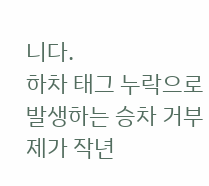니다.
하차 태그 누락으로 발생하는 승차 거부
제가 작년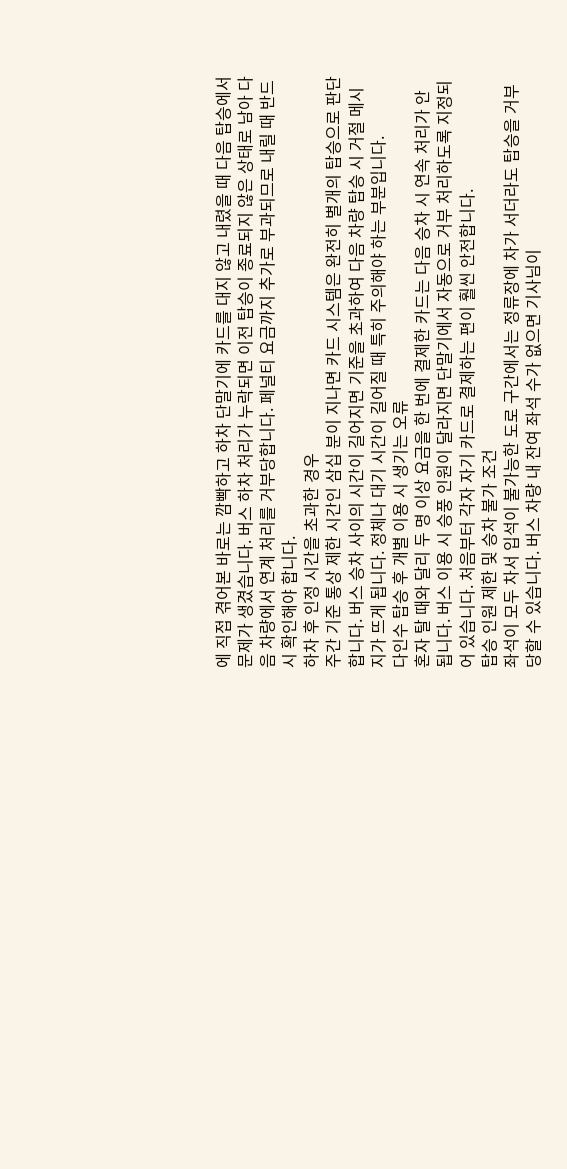에 직접 겪어본 바로는 깜빡하고 하차 단말기에 카드를 대지 않고 내렸을 때 다음 탑승에서 문제가 생겼습니다. 버스 하차 처리가 누락되면 이전 탑승이 종료되지 않은 상태로 남아 다음 차량에서 연계 처리를 거부당합니다. 페널티 요금까지 추가로 부과되므로 내릴 때 반드시 확인해야 합니다.
하차 후 인정 시간을 초과한 경우
주간 기준 통상 제한 시간인 삼십 분이 지나면 카드 시스템은 완전히 별개의 탑승으로 판단합니다. 버스 승차 사이의 시간이 길어지면 기준을 초과하여 다음 차량 탑승 시 거절 메시지가 뜨게 됩니다. 정체나 대기 시간이 길어질 때 특히 주의해야 하는 부분입니다.
다인수 탑승 후 개별 이용 시 생기는 오류
혼자 탈 때와 달리 두 명 이상 요금을 한 번에 결제한 카드는 다음 승차 시 연속 처리가 안 됩니다. 버스 이용 시 승풍 인원이 달라지면 단말기에서 자동으로 거부 처리하도록 지정되어 있습니다. 처음부터 각자 자기 카드로 결제하는 편이 훨씬 안전합니다.
탑승 인원 제한 및 승차 불가 조건
좌석이 모두 차서 입석이 불가능한 도로 구간에서는 정류장에 차가 서더라도 탑승을 거부당할 수 있습니다. 버스 차량 내 잔여 좌석 수가 없으면 기사님이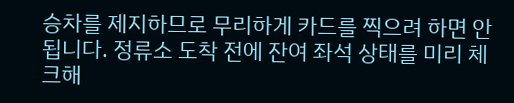승차를 제지하므로 무리하게 카드를 찍으려 하면 안 됩니다. 정류소 도착 전에 잔여 좌석 상태를 미리 체크해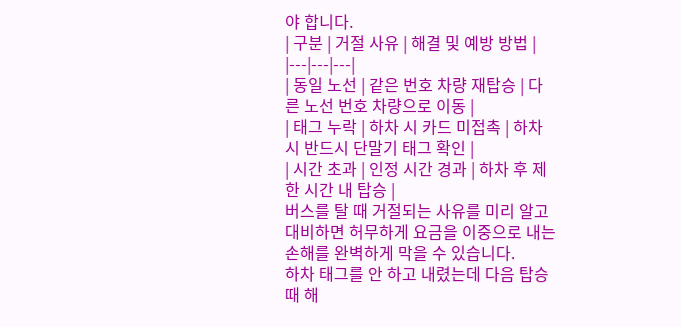야 합니다.
| 구분 | 거절 사유 | 해결 및 예방 방법 |
|---|---|---|
| 동일 노선 | 같은 번호 차량 재탑승 | 다른 노선 번호 차량으로 이동 |
| 태그 누락 | 하차 시 카드 미접촉 | 하차 시 반드시 단말기 태그 확인 |
| 시간 초과 | 인정 시간 경과 | 하차 후 제한 시간 내 탑승 |
버스를 탈 때 거절되는 사유를 미리 알고 대비하면 허무하게 요금을 이중으로 내는 손해를 완벽하게 막을 수 있습니다.
하차 태그를 안 하고 내렸는데 다음 탑승 때 해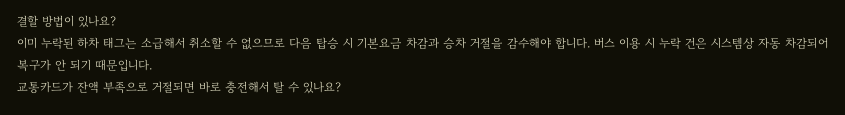결할 방법이 있나요?
이미 누락된 하차 태그는 소급해서 취소할 수 없으므로 다음 탑승 시 기본요금 차감과 승차 거절을 감수해야 합니다. 버스 이용 시 누락 건은 시스템상 자동 차감되어 복구가 안 되기 때문입니다.
교통카드가 잔액 부족으로 거절되면 바로 충전해서 탈 수 있나요?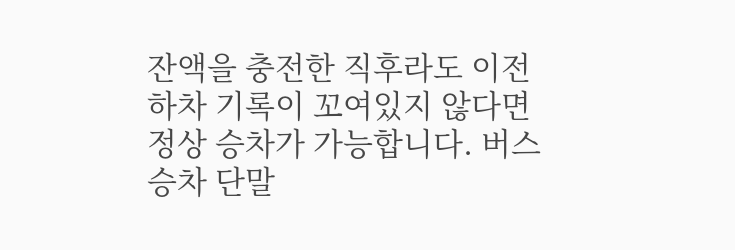잔액을 충전한 직후라도 이전 하차 기록이 꼬여있지 않다면 정상 승차가 가능합니다. 버스 승차 단말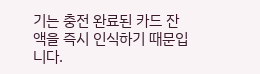기는 충전 완료된 카드 잔액을 즉시 인식하기 때문입니다.